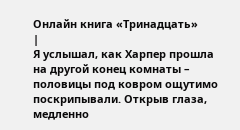Онлайн книга «Тринадцать»
|
Я услышал, как Харпер прошла на другой конец комнаты – половицы под ковром ощутимо поскрипывали. Открыв глаза, медленно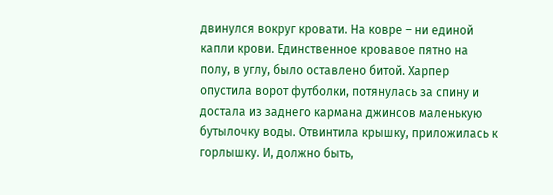двинулся вокруг кровати. На ковре – ни единой капли крови. Единственное кровавое пятно на полу, в углу, было оставлено битой. Харпер опустила ворот футболки, потянулась за спину и достала из заднего кармана джинсов маленькую бутылочку воды. Отвинтила крышку, приложилась к горлышку. И, должно быть,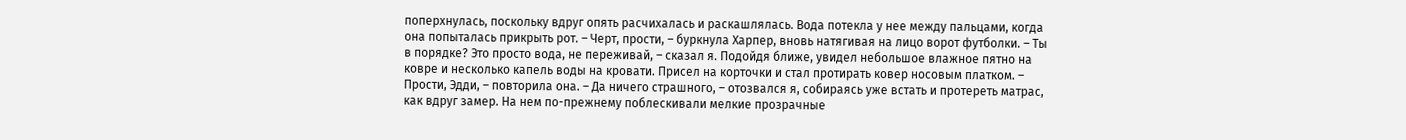поперхнулась, поскольку вдруг опять расчихалась и раскашлялась. Вода потекла у нее между пальцами, когда она попыталась прикрыть рот. – Черт, прости, – буркнула Харпер, вновь натягивая на лицо ворот футболки. – Ты в порядке? Это просто вода, не переживай, – сказал я. Подойдя ближе, увидел небольшое влажное пятно на ковре и несколько капель воды на кровати. Присел на корточки и стал протирать ковер носовым платком. – Прости, Эдди, – повторила она. – Да ничего страшного, – отозвался я, собираясь уже встать и протереть матрас, как вдруг замер. На нем по-прежнему поблескивали мелкие прозрачные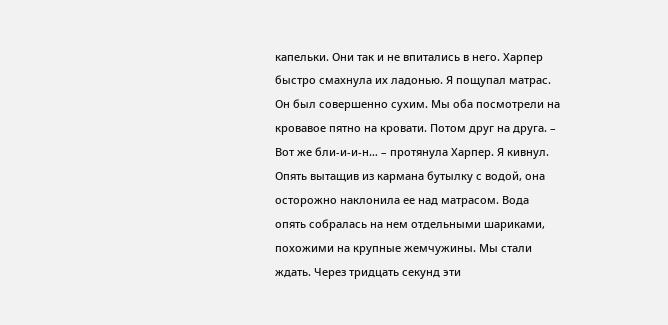капельки. Они так и не впитались в него. Харпер быстро смахнула их ладонью. Я пощупал матрас. Он был совершенно сухим. Мы оба посмотрели на кровавое пятно на кровати. Потом друг на друга. – Вот же бли-и-и-н… – протянула Харпер. Я кивнул. Опять вытащив из кармана бутылку с водой, она осторожно наклонила ее над матрасом. Вода опять собралась на нем отдельными шариками, похожими на крупные жемчужины. Мы стали ждать. Через тридцать секунд эти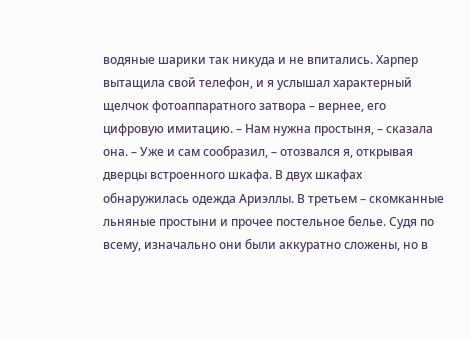водяные шарики так никуда и не впитались. Харпер вытащила свой телефон, и я услышал характерный щелчок фотоаппаратного затвора – вернее, его цифровую имитацию. – Нам нужна простыня, – сказала она. – Уже и сам сообразил, – отозвался я, открывая дверцы встроенного шкафа. В двух шкафах обнаружилась одежда Ариэллы. В третьем – скомканные льняные простыни и прочее постельное белье. Судя по всему, изначально они были аккуратно сложены, но в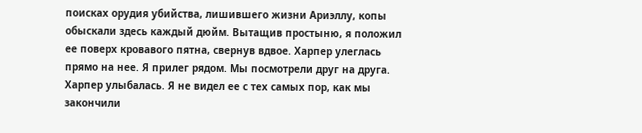поисках орудия убийства, лишившего жизни Ариэллу, копы обыскали здесь каждый дюйм. Вытащив простыню, я положил ее поверх кровавого пятна, свернув вдвое. Харпер улеглась прямо на нее. Я прилег рядом. Мы посмотрели друг на друга. Харпер улыбалась. Я не видел ее с тех самых пор, как мы закончили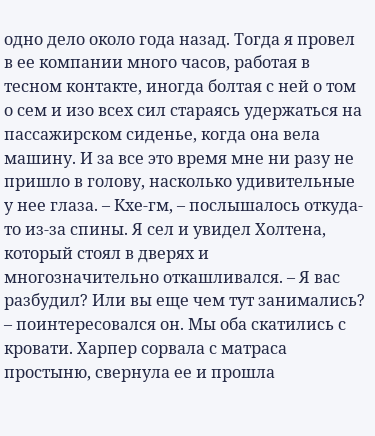одно дело около года назад. Тогда я провел в ее компании много часов, работая в тесном контакте, иногда болтая с ней о том о сем и изо всех сил стараясь удержаться на пассажирском сиденье, когда она вела машину. И за все это время мне ни разу не пришло в голову, насколько удивительные у нее глаза. – Кхе-гм, – послышалось откуда-то из-за спины. Я сел и увидел Холтена, который стоял в дверях и многозначительно откашливался. – Я вас разбудил? Или вы еще чем тут занимались? – поинтересовался он. Мы оба скатились с кровати. Харпер сорвала с матраса простыню, свернула ее и прошла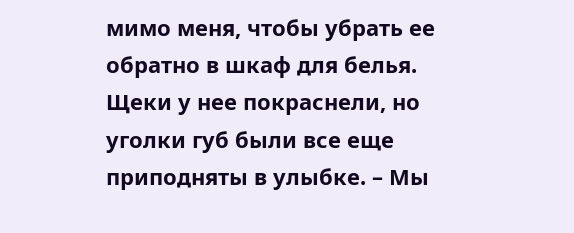мимо меня, чтобы убрать ее обратно в шкаф для белья. Щеки у нее покраснели, но уголки губ были все еще приподняты в улыбке. – Мы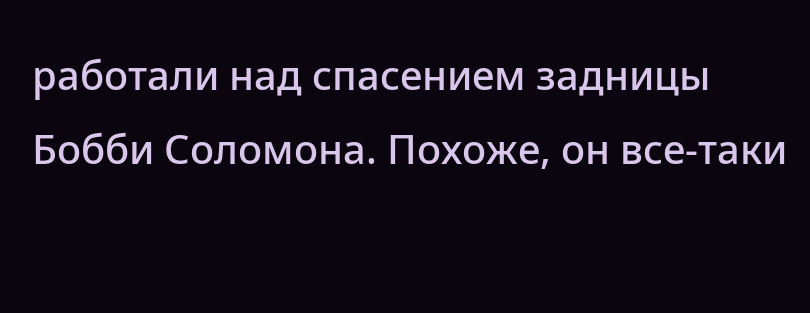работали над спасением задницы Бобби Соломона. Похоже, он все-таки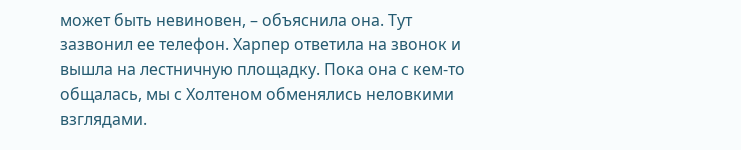может быть невиновен, – объяснила она. Тут зазвонил ее телефон. Харпер ответила на звонок и вышла на лестничную площадку. Пока она с кем-то общалась, мы с Холтеном обменялись неловкими взглядами.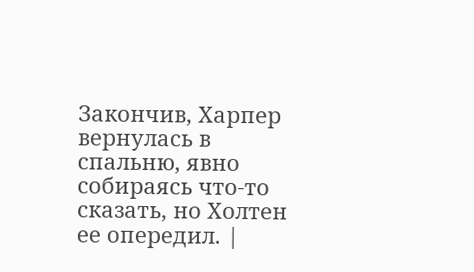Закончив, Харпер вернулась в спальню, явно собираясь что-то сказать, но Холтен ее опередил. |